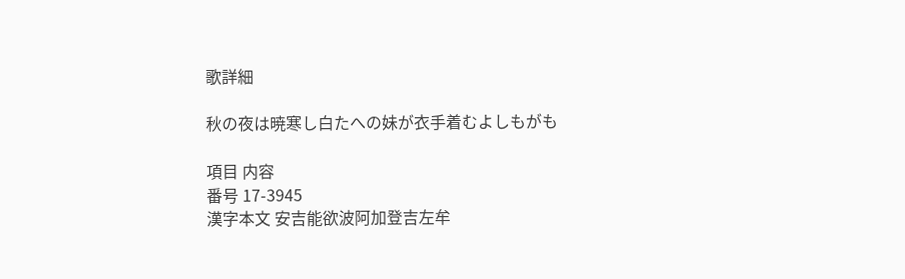歌詳細

秋の夜は暁寒し白たへの妹が衣手着むよしもがも

項目 内容
番号 17-3945
漢字本文 安吉能欲波阿加登吉左牟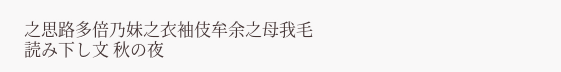之思路多倍乃妹之衣袖伎牟余之母我毛
読み下し文 秋の夜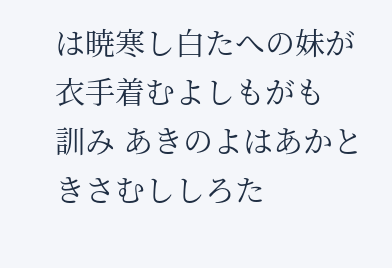は暁寒し白たへの妹が衣手着むよしもがも
訓み あきのよはあかときさむししろた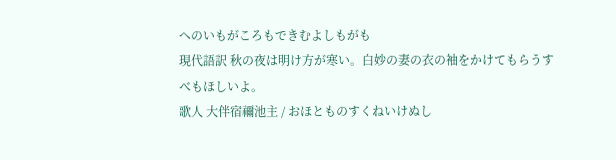へのいもがころもできむよしもがも
現代語訳 秋の夜は明け方が寒い。白妙の妻の衣の袖をかけてもらうすべもほしいよ。
歌人 大伴宿禰池主 / おほとものすくねいけぬし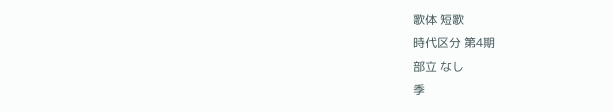歌体 短歌
時代区分 第4期
部立 なし
季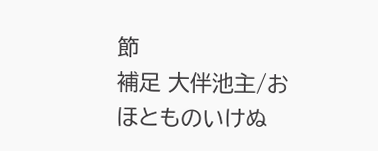節
補足 大伴池主/おほとものいけぬ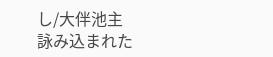し/大伴池主
詠み込まれた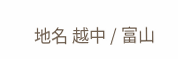地名 越中 / 富山